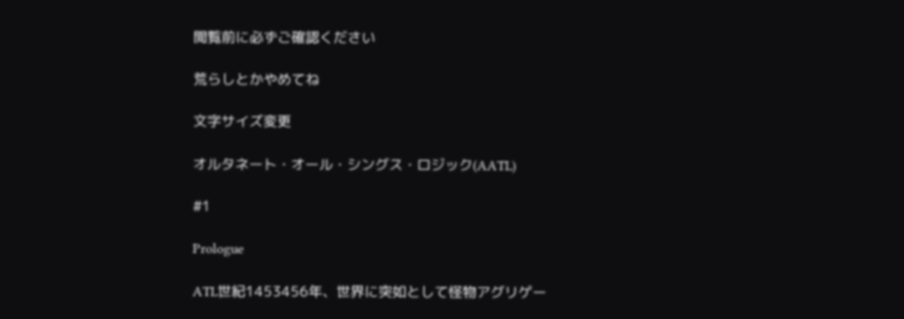閲覧前に必ずご確認ください

荒らしとかやめてね

文字サイズ変更

オルタネート・オール・シングス・ロジック(AATL)

#1

Prologue

ATL世紀1453456年、世界に突如として怪物アグリゲー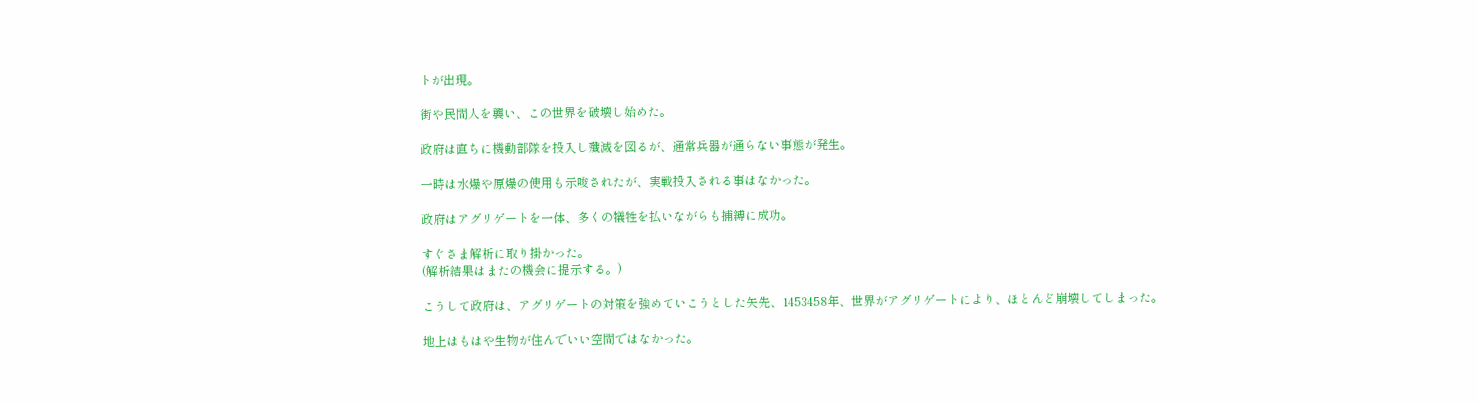トが出現。

街や民間人を襲い、この世界を破壊し始めた。

政府は直ちに機動部隊を投入し殲滅を図るが、通常兵器が通らない事態が発生。

一時は水爆や原爆の使用も示唆されたが、実戦投入される事はなかった。

政府はアグリゲートを一体、多くの犠牲を払いながらも捕縛に成功。

すぐさま解析に取り掛かった。
(解析結果はまたの機会に提示する。)

こうして政府は、アグリゲートの対策を強めていこうとした矢先、1453458年、世界がアグリゲートにより、ほとんど崩壊してしまった。

地上はもはや生物が住んでいい空間ではなかった。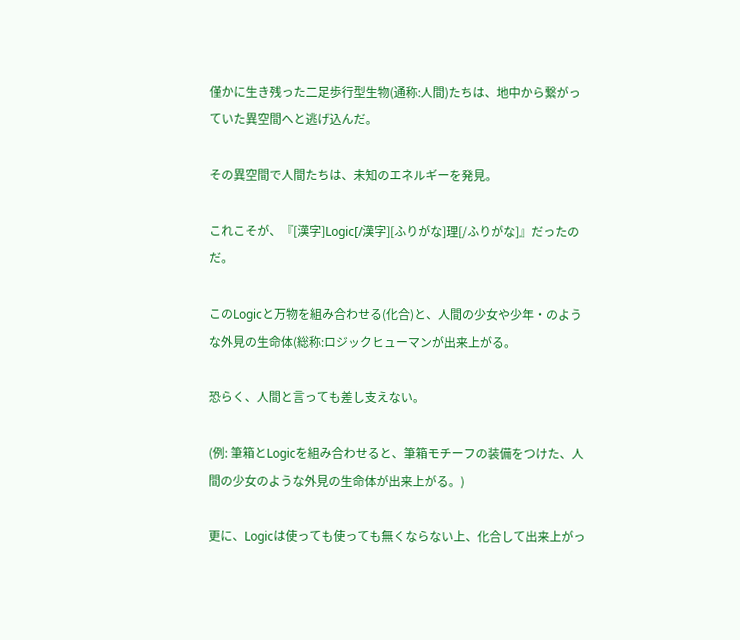僅かに生き残った二足歩行型生物(通称:人間)たちは、地中から繋がっていた異空間へと逃げ込んだ。

その異空間で人間たちは、未知のエネルギーを発見。

これこそが、『[漢字]Logic[/漢字][ふりがな]理[/ふりがな]』だったのだ。

このLogicと万物を組み合わせる(化合)と、人間の少女や少年・のような外見の生命体(総称:ロジックヒューマンが出来上がる。

恐らく、人間と言っても差し支えない。

(例: 筆箱とLogicを組み合わせると、筆箱モチーフの装備をつけた、人間の少女のような外見の生命体が出来上がる。)

更に、Logicは使っても使っても無くならない上、化合して出来上がっ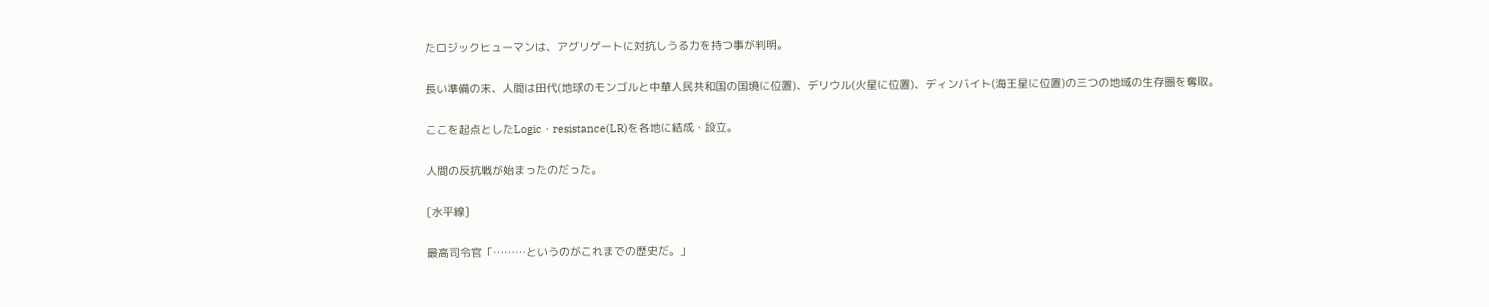たロジックヒューマンは、アグリゲートに対抗しうる力を持つ事が判明。

長い準備の末、人間は田代(地球のモンゴルと中華人民共和国の国境に位置)、デリウル(火星に位置)、ディンバイト(海王星に位置)の三つの地域の生存圏を奪取。

ここを起点としたLogic・resistance(LR)を各地に結成・設立。

人間の反抗戦が始まったのだった。

[水平線]

最高司令官「………というのがこれまでの歴史だ。」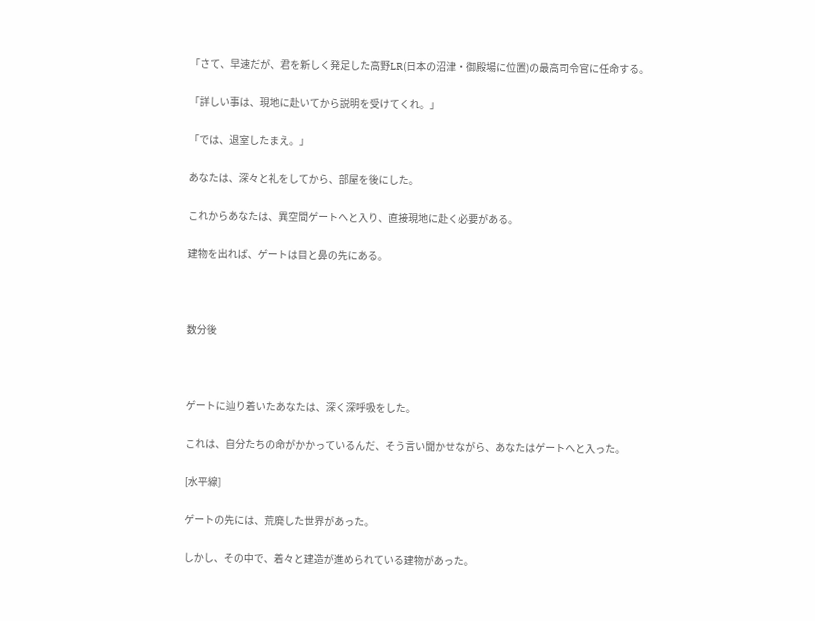「さて、早速だが、君を新しく発足した高野LR(日本の沼津・御殿場に位置)の最高司令官に任命する。

「詳しい事は、現地に赴いてから説明を受けてくれ。」

「では、退室したまえ。」

あなたは、深々と礼をしてから、部屋を後にした。

これからあなたは、異空間ゲートへと入り、直接現地に赴く必要がある。

建物を出れば、ゲートは目と鼻の先にある。



数分後



ゲートに辿り着いたあなたは、深く深呼吸をした。

これは、自分たちの命がかかっているんだ、そう言い聞かせながら、あなたはゲートへと入った。

[水平線]

ゲートの先には、荒廃した世界があった。

しかし、その中で、着々と建造が進められている建物があった。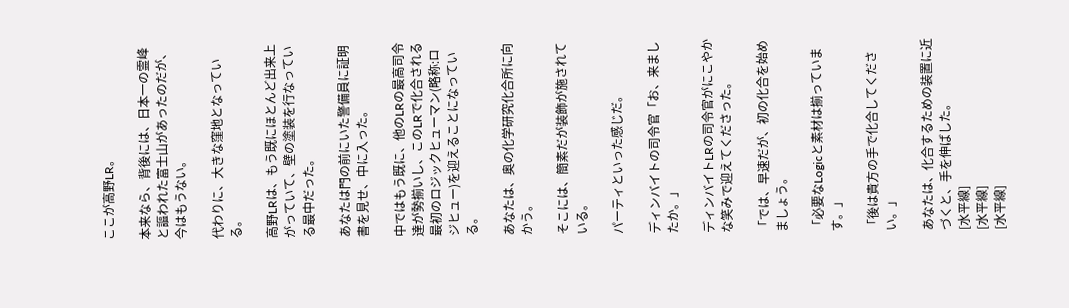ここが高野LR。

本来なら、背後には、日本一の霊峰と謳われた富士山があったのだが、今はもうない。

代わりに、大きな窪地となっている。

高野LRは、もう既にほとんど出来上がっていて、壁の塗装を行なっている最中だった。

あなたは門の前にいた警備員に証明書を見せ、中に入った。

中ではもう既に、他のLRの最高司令達が勢揃いし、このLRで化合される最初のロジックヒューマン(略称:ロジヒュー)を迎えることになっている。

あなたは、奥の化学研究化合所に向かう。

そこには、簡素だが装飾が施されている。

パーティといった感じだ。

ディンバイトの司令官「お、来ましたか。」

ディンバイトLRの司令官がにこやかな笑みで迎えてくださった。

「では、早速だが、初の化合を始めましょう。

「必要なLogicと素材は揃っています。」

「後は貴方の手で化合してください。」

あなたは、化合するための装置に近づくと、手を伸ばした。
[水平線]
[水平線]
[水平線]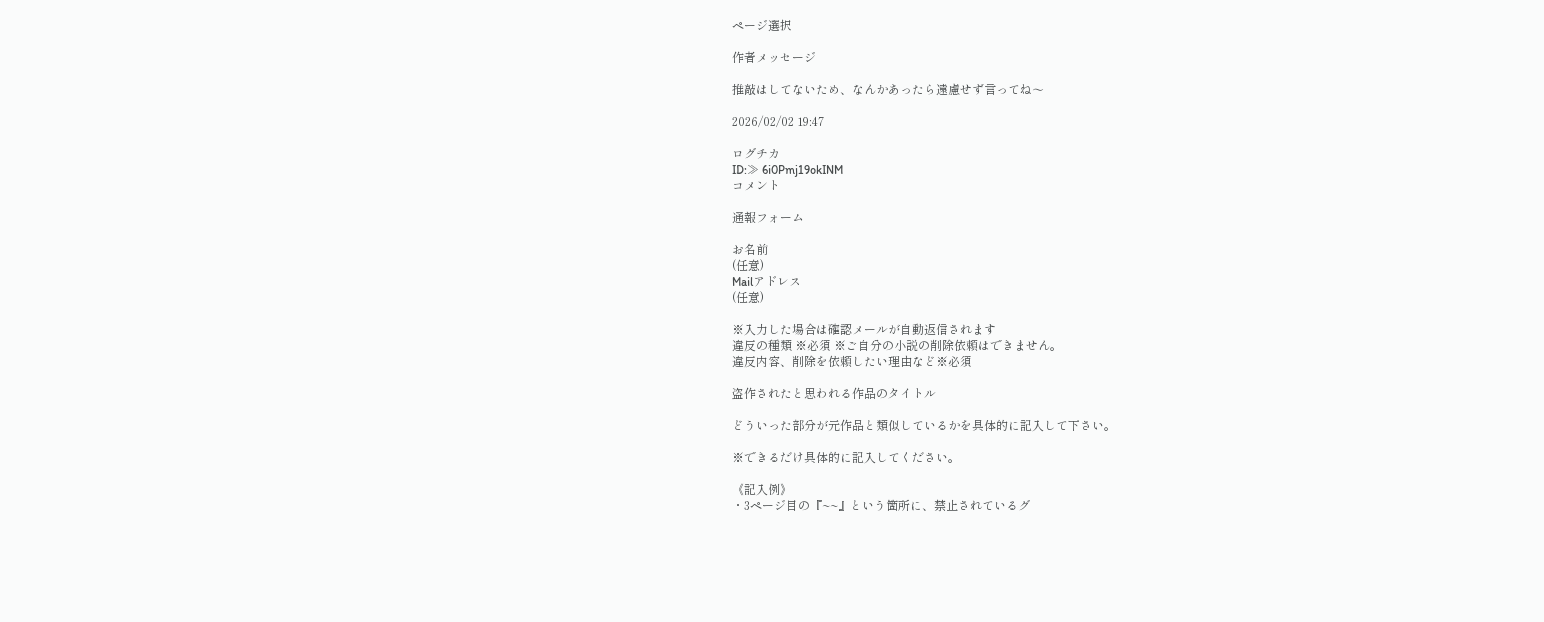ページ選択

作者メッセージ

推敲はしてないため、なんかあったら遠慮せず言ってね〜

2026/02/02 19:47

ログチカ
ID:≫ 6i0Pmj19okINM
コメント

通報フォーム

お名前
(任意)
Mailアドレス
(任意)

※入力した場合は確認メールが自動返信されます
違反の種類 ※必須 ※ご自分の小説の削除依頼はできません。
違反内容、削除を依頼したい理由など※必須

盗作されたと思われる作品のタイトル

どういった部分が元作品と類似しているかを具体的に記入して下さい。

※できるだけ具体的に記入してください。

《記入例》
・3ページ目の『~~』という箇所に、禁止されているグ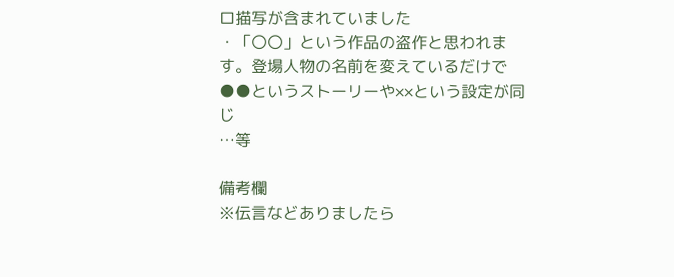ロ描写が含まれていました
・「〇〇」という作品の盗作と思われます。登場人物の名前を変えているだけで●●というストーリーや××という設定が同じ
…等

備考欄
※伝言などありましたら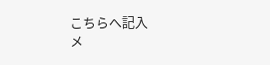こちらへ記入
メ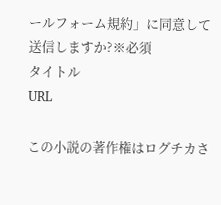ールフォーム規約」に同意して送信しますか?※必須
タイトル
URL

この小説の著作権はログチカさ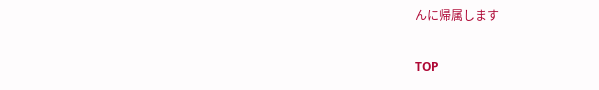んに帰属します

TOP